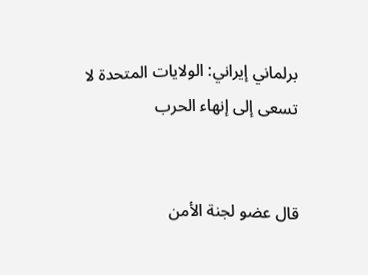برلماني إيراني: الولايات المتحدة لا تسعى إلى إنهاء الحرب


قال عضو لجنة الأمن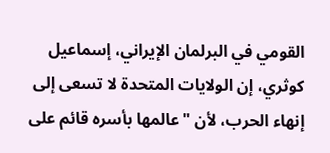القومي في البرلمان الإيراني، إسماعيل كوثري، إن الولايات المتحدة لا تسعى إلى إنهاء الحرب، لأن "عالمها بأسره قائم على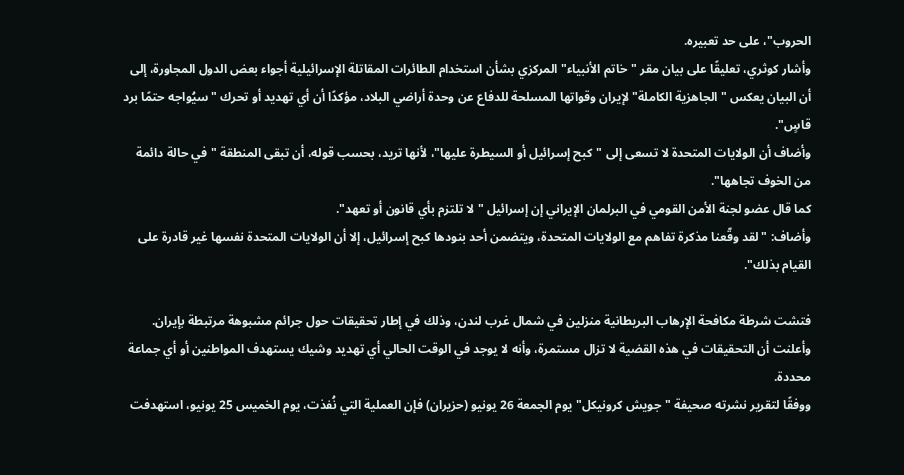الحروب"، على حد تعبيره.
وأشار كوثري، تعليقًا على بيان مقر "خاتم الأنبياء" المركزي بشأن استخدام الطائرات المقاتلة الإسرائيلية أجواء بعض الدول المجاورة، إلى أن البيان يعكس "الجاهزية الكاملة" لإيران وقواتها المسلحة للدفاع عن وحدة أراضي البلاد، مؤكدًا أن أي تهديد أو تحرك "سيُواجه حتمًا برد قاسٍ".
وأضاف أن الولايات المتحدة لا تسعى إلى "كبح إسرائيل أو السيطرة عليها"، لأنها تريد، بحسب قوله، أن تبقى المنطقة "في حالة دائمة من الخوف تجاهها".
كما قال عضو لجنة الأمن القومي في البرلمان الإيراني إن إسرائيل "لا تلتزم بأي قانون أو تعهد".
وأضاف: "لقد وقّعنا مذكرة تفاهم مع الولايات المتحدة، ويتضمن أحد بنودها كبح إسرائيل، إلا أن الولايات المتحدة نفسها غير قادرة على القيام بذلك".

فتشت شرطة مكافحة الإرهاب البريطانية منزلين في شمال غرب لندن، وذلك في إطار تحقيقات حول جرائم مشبوهة مرتبطة بإيران. وأعلنت أن التحقيقات في هذه القضية لا تزال مستمرة، وأنه لا يوجد في الوقت الحالي أي تهديد وشيك يستهدف المواطنين أو أي جماعة محددة.
ووفقًا لتقرير نشرته صحيفة "جويش كرونيكل" يوم الجمعة 26 يونيو (حزيران) فإن العملية التي نُفذت، يوم الخميس 25 يونيو، استهدفت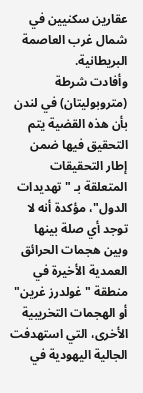عقارين سكنيين في شمال غرب العاصمة البريطانية.
وأفادت شرطة (متروبوليتان) في لندن بأن هذه القضية يتم التحقيق فيها ضمن إطار التحقيقات المتعلقة بـ "تهديدات الدول"، مؤكدة أنه لا توجد أي صلة بينها وبين هجمات الحرائق العمدية الأخيرة في منطقة "غولدرز غرين" أو الهجمات التخريبية الأخرى، التي استهدفت الجالية اليهودية في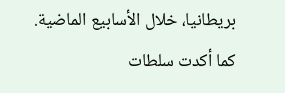بريطانيا، خلال الأسابيع الماضية.
كما أكدت سلطات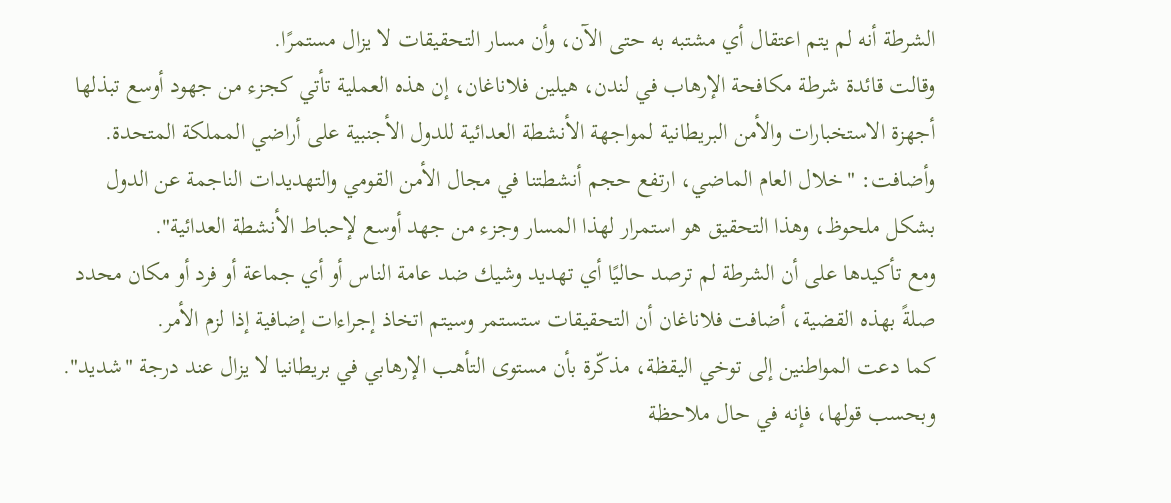الشرطة أنه لم يتم اعتقال أي مشتبه به حتى الآن، وأن مسار التحقيقات لا يزال مستمرًا.
وقالت قائدة شرطة مكافحة الإرهاب في لندن، هيلين فلاناغان، إن هذه العملية تأتي كجزء من جهود أوسع تبذلها أجهزة الاستخبارات والأمن البريطانية لمواجهة الأنشطة العدائية للدول الأجنبية على أراضي المملكة المتحدة.
وأضافت: "خلال العام الماضي، ارتفع حجم أنشطتنا في مجال الأمن القومي والتهديدات الناجمة عن الدول بشكل ملحوظ، وهذا التحقيق هو استمرار لهذا المسار وجزء من جهد أوسع لإحباط الأنشطة العدائية".
ومع تأكيدها على أن الشرطة لم ترصد حاليًا أي تهديد وشيك ضد عامة الناس أو أي جماعة أو فرد أو مكان محدد صلةً بهذه القضية، أضافت فلاناغان أن التحقيقات ستستمر وسيتم اتخاذ إجراءات إضافية إذا لزم الأمر.
كما دعت المواطنين إلى توخي اليقظة، مذكّرة بأن مستوى التأهب الإرهابي في بريطانيا لا يزال عند درجة "شديد". وبحسب قولها، فإنه في حال ملاحظة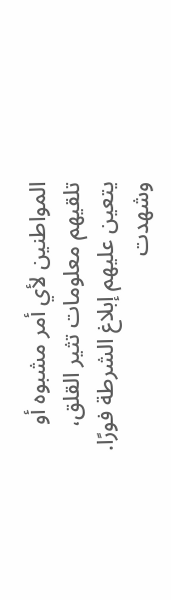المواطنين لأي أمر مشبوه أو تلقيهم معلومات تثير القلق، يتعين عليهم إبلاغ الشرطة فورًا.
وشهدت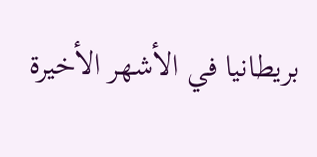بريطانيا في الأشهر الأخيرة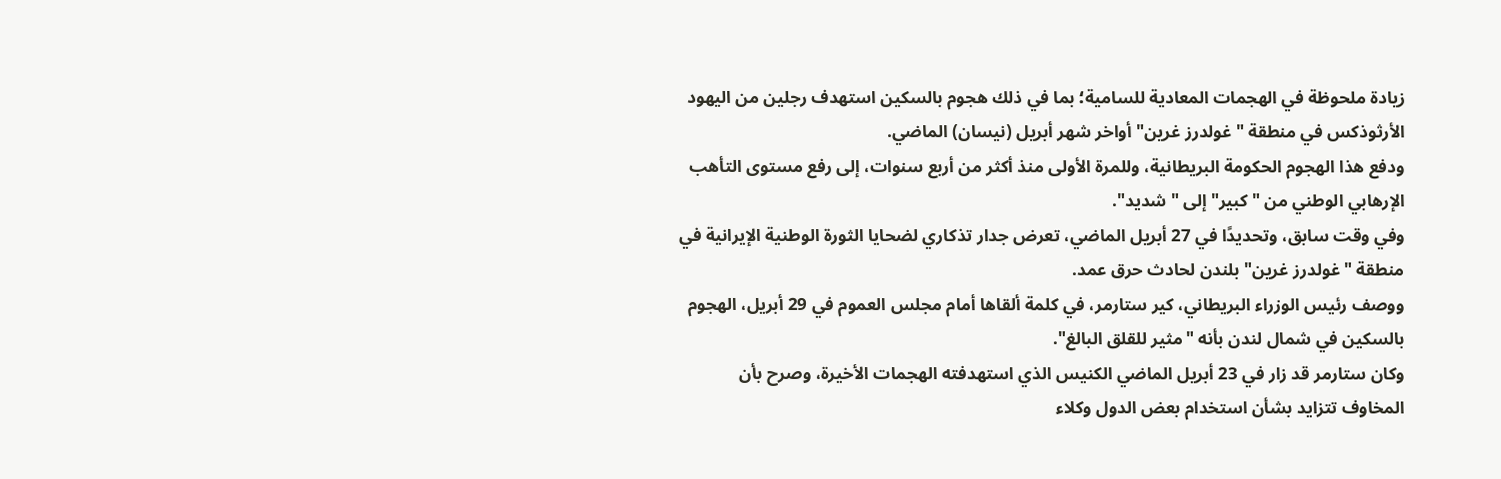زيادة ملحوظة في الهجمات المعادية للسامية؛ بما في ذلك هجوم بالسكين استهدف رجلين من اليهود الأرثوذكس في منطقة "غولدرز غرين" أواخر شهر أبريل (نيسان) الماضي.
ودفع هذا الهجوم الحكومة البريطانية، وللمرة الأولى منذ أكثر من أربع سنوات، إلى رفع مستوى التأهب الإرهابي الوطني من "كبير" إلى "شديد".
وفي وقت سابق، وتحديدًا في 27 أبريل الماضي، تعرض جدار تذكاري لضحايا الثورة الوطنية الإيرانية في منطقة "غولدرز غرين" بلندن لحادث حرق عمد.
ووصف رئيس الوزراء البريطاني، كير ستارمر، في كلمة ألقاها أمام مجلس العموم في 29 أبريل، الهجوم بالسكين في شمال لندن بأنه "مثير للقلق البالغ".
وكان ستارمر قد زار في 23 أبريل الماضي الكنيس الذي استهدفته الهجمات الأخيرة، وصرح بأن المخاوف تتزايد بشأن استخدام بعض الدول وكلاء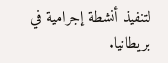لتنفيذ أنشطة إجرامية في بريطانيا.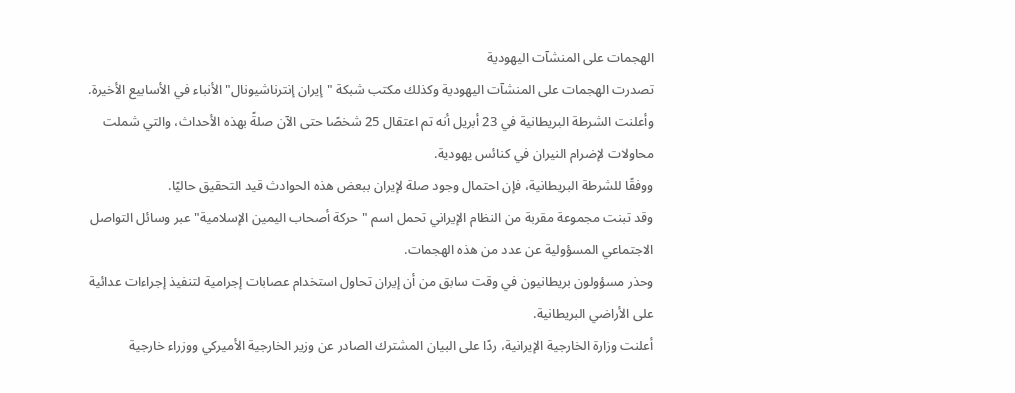الهجمات على المنشآت اليهودية
تصدرت الهجمات على المنشآت اليهودية وكذلك مكتب شبكة "إيران إنترناشيونال" الأنباء في الأسابيع الأخيرة.
وأعلنت الشرطة البريطانية في 23 أبريل أنه تم اعتقال 25 شخصًا حتى الآن صلةً بهذه الأحداث، والتي شملت محاولات لإضرام النيران في كنائس يهودية.
ووفقًا للشرطة البريطانية، فإن احتمال وجود صلة لإيران ببعض هذه الحوادث قيد التحقيق حاليًا.
وقد تبنت مجموعة مقربة من النظام الإيراني تحمل اسم "حركة أصحاب اليمين الإسلامية" عبر وسائل التواصل الاجتماعي المسؤولية عن عدد من هذه الهجمات.
وحذر مسؤولون بريطانيون في وقت سابق من أن إيران تحاول استخدام عصابات إجرامية لتنفيذ إجراءات عدائية على الأراضي البريطانية.
أعلنت وزارة الخارجية الإيرانية، ردًا على البيان المشترك الصادر عن وزير الخارجية الأميركي ووزراء خارجية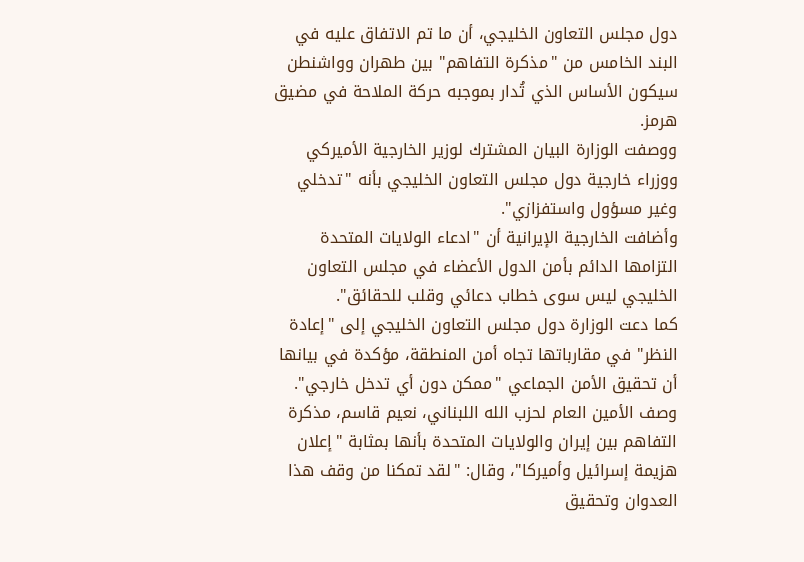دول مجلس التعاون الخليجي، أن ما تم الاتفاق عليه في البند الخامس من "مذكرة التفاهم" بين طهران وواشنطن سيكون الأساس الذي تُدار بموجبه حركة الملاحة في مضيق هرمز.
ووصفت الوزارة البيان المشترك لوزير الخارجية الأميركي ووزراء خارجية دول مجلس التعاون الخليجي بأنه "تدخلي وغير مسؤول واستفزازي".
وأضافت الخارجية الإيرانية أن "ادعاء الولايات المتحدة التزامها الدائم بأمن الدول الأعضاء في مجلس التعاون الخليجي ليس سوى خطاب دعائي وقلب للحقائق".
كما دعت الوزارة دول مجلس التعاون الخليجي إلى "إعادة النظر" في مقارباتها تجاه أمن المنطقة، مؤكدة في بيانها أن تحقيق الأمن الجماعي "ممكن دون أي تدخل خارجي".
وصف الأمين العام لحزب الله اللبناني، نعيم قاسم، مذكرة التفاهم بين إيران والولايات المتحدة بأنها بمثابة "إعلان هزيمة إسرائيل وأميركا"، وقال: "لقد تمكنا من وقف هذا العدوان وتحقيق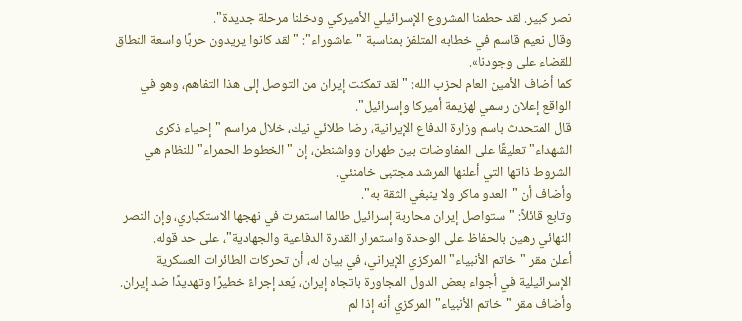نصر كبير. لقد حطمنا المشروع الإسرائيلي الأميركي ودخلنا مرحلة جديدة".
وقال نعيم قاسم في خطابه المتلفز بمناسبة "عاشوراء": "لقد كانوا يريدون حربًا واسعة النطاق للقضاء على وجودنا».
كما أضاف الأمين العام لحزب الله: "لقد تمكنت إيران من التوصل إلى هذا التفاهم، وهو في الواقع إعلان رسمي لهزيمة أميركا وإسرائيل".
قال المتحدث باسم وزارة الدفاع الإيرانية، رضا طلائي نيك، خلال مراسم "إحياء ذكرى الشهداء" تعليقًا على المفاوضات بين طهران وواشنطن، إن "الخطوط الحمراء" للنظام هي الشروط ذاتها التي أعلنها المرشد مجتبى خامنئي.
وأضاف أن "العدو ماكر ولا ينبغي الثقة به".
وتابع قائلاً: "ستواصل إيران محاربة إسرائيل طالما استمرت في نهجها الاستكباري، وإن النصر النهائي رهين بالحفاظ على الوحدة واستمرار القدرة الدفاعية والجهادية"، على حد قوله.
أعلن مقر "خاتم الأنبياء" المركزي الإيراني، في بيان له، أن تحركات الطائرات العسكرية الإسرائيلية في أجواء بعض الدول المجاورة باتجاه إيران، يُعد إجراءً خطيرًا وتهديدًا ضد إيران.
وأضاف مقر "خاتم الأنبياء" المركزي أنه إذا لم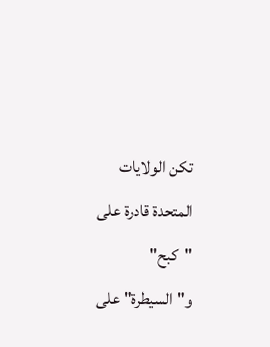تكن الولايات المتحدة قادرة على "كبح" و"السيطرة" على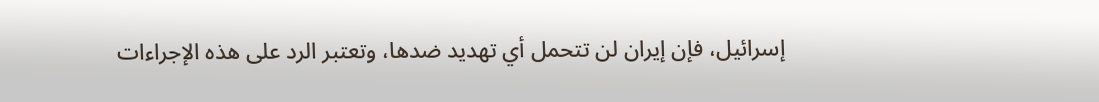إسرائيل، فإن إيران لن تتحمل أي تهديد ضدها، وتعتبر الرد على هذه الإجراءات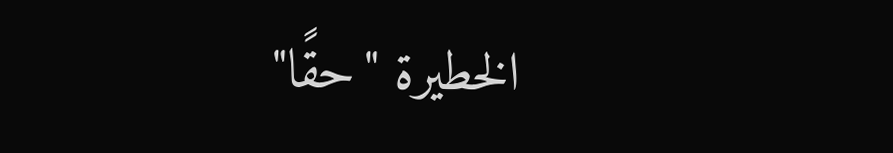الخطيرة "حقًا"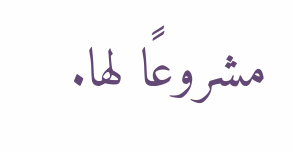مشروعًا لها.